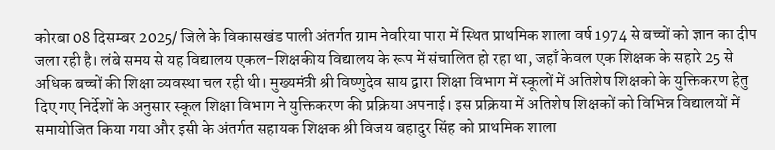कोरबा 08 दिसम्बर 2025/ जिले के विकासखंड पाली अंतर्गत ग्राम नेवरिया पारा में स्थित प्राथमिक शाला वर्ष 1974 से बच्चों को ज्ञान का दीप जला रही है। लंबे समय से यह विद्यालय एकल-शिक्षकीय विद्यालय के रूप में संचालित हो रहा था, जहाँ केवल एक शिक्षक के सहारे 25 से अधिक बच्चों की शिक्षा व्यवस्था चल रही थी। मुख्यमंत्री श्री विष्णुदेव साय द्वारा शिक्षा विभाग में स्कूलों में अतिशेष शिक्षको के युक्तिकरण हेतु दिए गए निर्देशों के अनुसार स्कूल शिक्षा विभाग ने युक्तिकरण की प्रक्रिया अपनाई। इस प्रक्रिया में अतिशेष शिक्षकों को विभिन्न विद्यालयों में समायोजित किया गया और इसी के अंतर्गत सहायक शिक्षक श्री विजय बहादुर सिंह को प्राथमिक शाला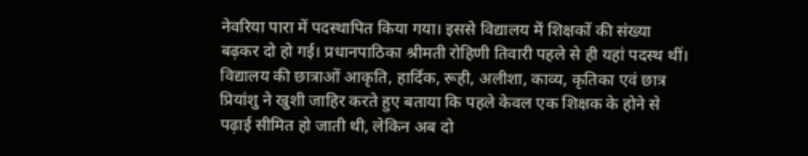नेवरिया पारा में पदस्थापित किया गया। इससे विद्यालय में शिक्षकों की संख्या बढ़कर दो हो गई। प्रधानपाठिका श्रीमती रोहिणी तिवारी पहले से ही यहां पदस्थ थीं। विद्यालय की छात्राओं आकृति, हार्दिक, रूही, अलीशा, काव्य, कृतिका एवं छात्र प्रियांशु ने खुशी जाहिर करते हुए बताया कि पहले केवल एक शिक्षक के होने से पढ़ाई सीमित हो जाती थी, लेकिन अब दो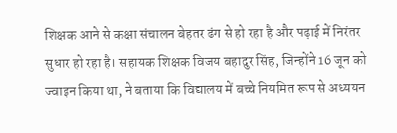शिक्षक आने से कक्षा संचालन बेहतर ढंग से हो रहा है और पढ़ाई में निरंतर सुधार हो रहा है। सहायक शिक्षक विजय बहादुर सिंह, जिन्होंने 16 जून को ज्वाइन किया था, ने बताया कि विद्यालय में बच्चे नियमित रूप से अध्ययन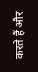करते हैं और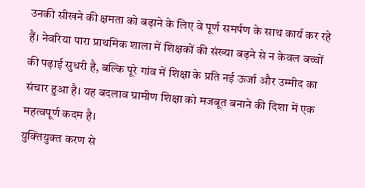उनकी सीखने की क्षमता को बढ़ाने के लिए वे पूर्ण समर्पण के साथ कार्य कर रहे हैं। नेवरिया पारा प्राथमिक शाला में शिक्षकों की संख्या बढ़ने से न केवल बच्चों की पढ़ाई सुधरी है, बल्कि पूरे गांव में शिक्षा के प्रति नई ऊर्जा और उम्मीद का संचार हुआ है। यह बदलाव ग्रामीण शिक्षा को मजबूत बनाने की दिशा में एक महत्वपूर्ण कदम है।
युक्तियुक्त करण से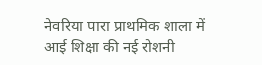नेवरिया पारा प्राथमिक शाला में आई शिक्षा की नई रोशनी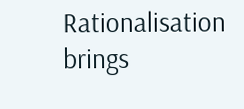Rationalisation brings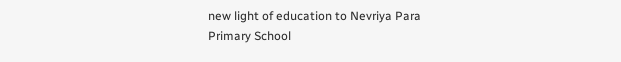new light of education to Nevriya Para Primary School